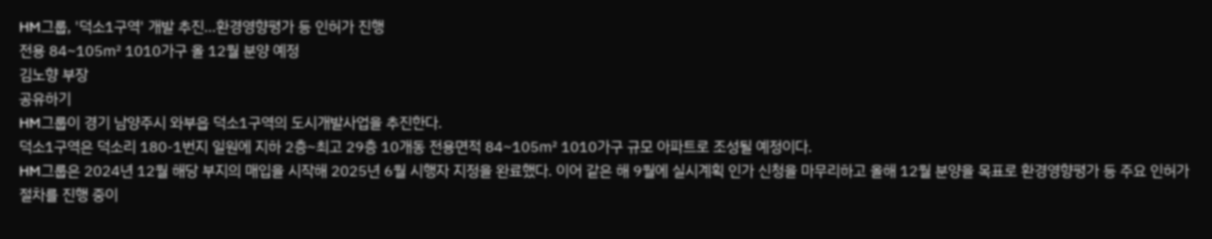HM그룹, '덕소1구역' 개발 추진…환경영향평가 등 인허가 진행
전용 84~105㎡ 1010가구 올 12월 분양 예정
김노향 부장
공유하기
HM그룹이 경기 남양주시 와부읍 덕소1구역의 도시개발사업을 추진한다.
덕소1구역은 덕소리 180-1번지 일원에 지하 2층~최고 29층 10개동 전용면적 84~105㎡ 1010가구 규모 아파트로 조성될 예정이다.
HM그룹은 2024년 12월 해당 부지의 매입을 시작해 2025년 6월 시행자 지정을 완료했다. 이어 같은 해 9월에 실시계획 인가 신청을 마무리하고 올해 12월 분양을 목표로 환경영향평가 등 주요 인허가 절차를 진행 중이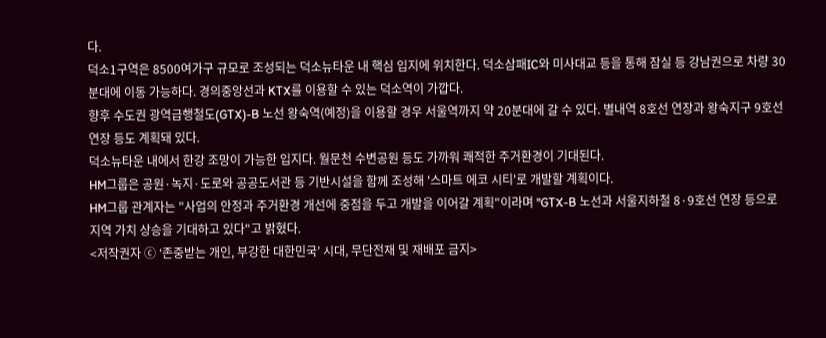다.
덕소1구역은 8500여가구 규모로 조성되는 덕소뉴타운 내 핵심 입지에 위치한다. 덕소삼패IC와 미사대교 등을 통해 잠실 등 강남권으로 차량 30분대에 이동 가능하다. 경의중앙선과 KTX를 이용할 수 있는 덕소역이 가깝다.
향후 수도권 광역급행철도(GTX)-B 노선 왕숙역(예정)을 이용할 경우 서울역까지 약 20분대에 갈 수 있다. 별내역 8호선 연장과 왕숙지구 9호선 연장 등도 계획돼 있다.
덕소뉴타운 내에서 한강 조망이 가능한 입지다. 월문천 수변공원 등도 가까워 쾌적한 주거환경이 기대된다.
HM그룹은 공원·녹지·도로와 공공도서관 등 기반시설을 함께 조성해 '스마트 에코 시티'로 개발할 계획이다.
HM그룹 관계자는 "사업의 안정과 주거환경 개선에 중점을 두고 개발을 이어갈 계획"이라며 "GTX-B 노선과 서울지하철 8·9호선 연장 등으로 지역 가치 상승을 기대하고 있다"고 밝혔다.
<저작권자 ⓒ ‘존중받는 개인, 부강한 대한민국’ 시대, 무단전재 및 재배포 금지>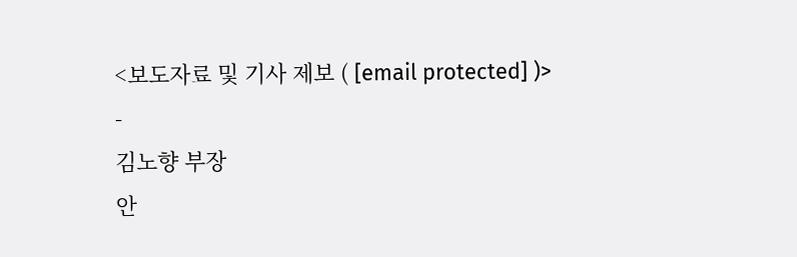<보도자료 및 기사 제보 ( [email protected] )>
-
김노향 부장
안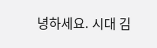녕하세요. 시대 김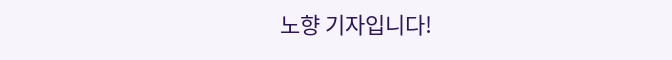노향 기자입니다!